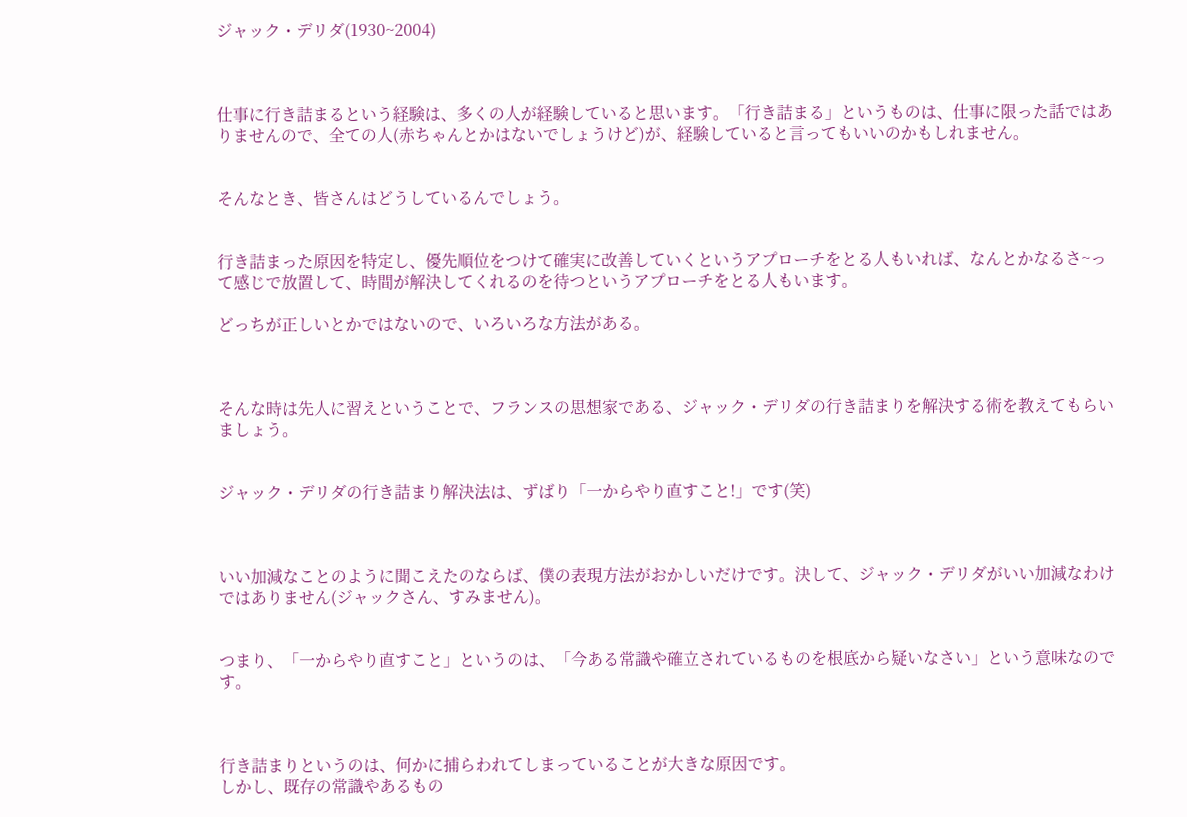ジャック・デリダ(1930~2004)



仕事に行き詰まるという経験は、多くの人が経験していると思います。「行き詰まる」というものは、仕事に限った話ではありませんので、全ての人(赤ちゃんとかはないでしょうけど)が、経験していると言ってもいいのかもしれません。


そんなとき、皆さんはどうしているんでしょう。


行き詰まった原因を特定し、優先順位をつけて確実に改善していくというアプローチをとる人もいれば、なんとかなるさ~って感じで放置して、時間が解決してくれるのを待つというアプローチをとる人もいます。

どっちが正しいとかではないので、いろいろな方法がある。



そんな時は先人に習えということで、フランスの思想家である、ジャック・デリダの行き詰まりを解決する術を教えてもらいましょう。


ジャック・デリダの行き詰まり解決法は、ずばり「一からやり直すこと!」です(笑)



いい加減なことのように聞こえたのならば、僕の表現方法がおかしいだけです。決して、ジャック・デリダがいい加減なわけではありません(ジャックさん、すみません)。


つまり、「一からやり直すこと」というのは、「今ある常識や確立されているものを根底から疑いなさい」という意味なのです。



行き詰まりというのは、何かに捕らわれてしまっていることが大きな原因です。
しかし、既存の常識やあるもの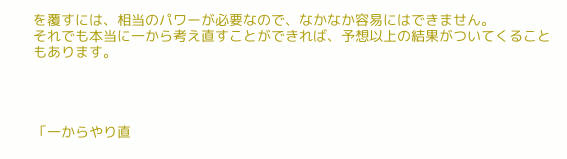を覆すには、相当のパワーが必要なので、なかなか容易にはできません。
それでも本当に一から考え直すことができれば、予想以上の結果がついてくることもあります。




「一からやり直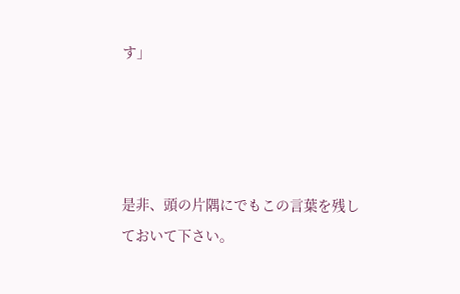す」




是非、頭の片隅にでもこの言葉を残しておいて下さい。